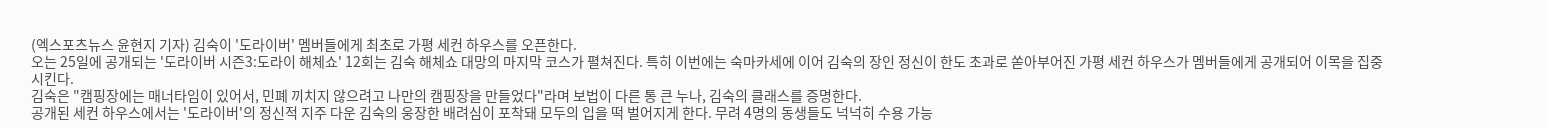(엑스포츠뉴스 윤현지 기자) 김숙이 '도라이버' 멤버들에게 최초로 가평 세컨 하우스를 오픈한다.
오는 25일에 공개되는 '도라이버 시즌3:도라이 해체쇼' 12회는 김숙 해체쇼 대망의 마지막 코스가 펼쳐진다. 특히 이번에는 숙마카세에 이어 김숙의 장인 정신이 한도 초과로 쏟아부어진 가평 세컨 하우스가 멤버들에게 공개되어 이목을 집중시킨다.
김숙은 "캠핑장에는 매너타임이 있어서, 민폐 끼치지 않으려고 나만의 캠핑장을 만들었다"라며 보법이 다른 통 큰 누나, 김숙의 클래스를 증명한다.
공개된 세컨 하우스에서는 '도라이버'의 정신적 지주 다운 김숙의 웅장한 배려심이 포착돼 모두의 입을 떡 벌어지게 한다. 무려 4명의 동생들도 넉넉히 수용 가능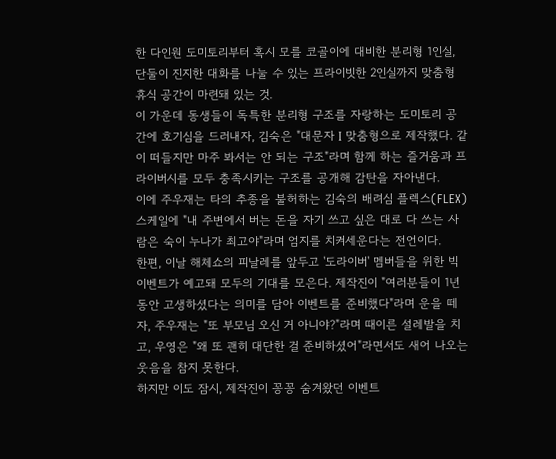한 다인원 도미토리부터 혹시 모를 코골이에 대비한 분리형 1인실, 단둘이 진지한 대화를 나눌 수 있는 프라이빗한 2인실까지 맞춤형 휴식 공간이 마련돼 있는 것.
이 가운데 동생들이 독특한 분리형 구조를 자랑하는 도미토리 공간에 호기심을 드러내자, 김숙은 "대문자 I 맞춤형으로 제작했다. 같이 떠들지만 마주 봐서는 안 되는 구조"라며 함께 하는 즐거움과 프라이버시를 모두 충족시키는 구조를 공개해 감탄을 자아낸다.
이에 주우재는 타의 추종을 불허하는 김숙의 배려심 플렉스(FLEX) 스케일에 "내 주변에서 버는 돈을 자기 쓰고 싶은 대로 다 쓰는 사람은 숙이 누나가 최고야"라며 엄지를 치켜세운다는 전언이다.
한편, 이날 해체쇼의 피날레를 앞두고 '도라이버' 멤버들을 위한 빅 이벤트가 예고돼 모두의 기대를 모은다. 제작진이 "여러분들이 1년 동안 고생하셨다는 의미를 담아 이벤트를 준비했다"라며 운을 떼자, 주우재는 "또 부모님 오신 거 아니야?"라며 때이른 설레발을 치고, 우영은 "왜 또 괜히 대단한 걸 준비하셨어"라면서도 새어 나오는 웃음을 참지 못한다.
하지만 이도 잠시, 제작진이 꽁꽁 숨겨왔던 이벤트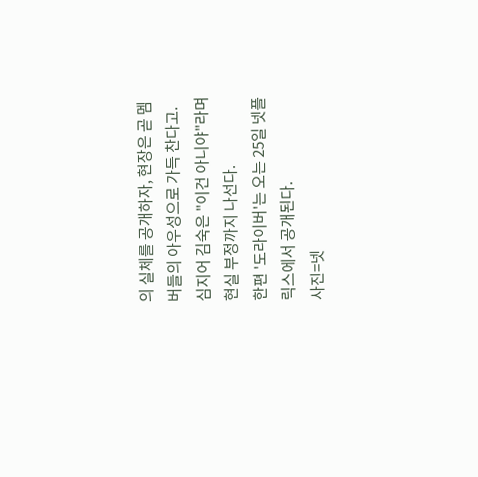의 실체를 공개하자, 현장은 곧 멤버들의 아우성으로 가득 찬다고. 심지어 김숙은 "이건 아니야"라며 현실 부정까지 나선다.
한편 '도라이버'는 오는 25일 넷플릭스에서 공개된다.
사진=넷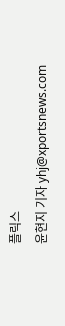플릭스
윤현지 기자 yhj@xportsnews.com